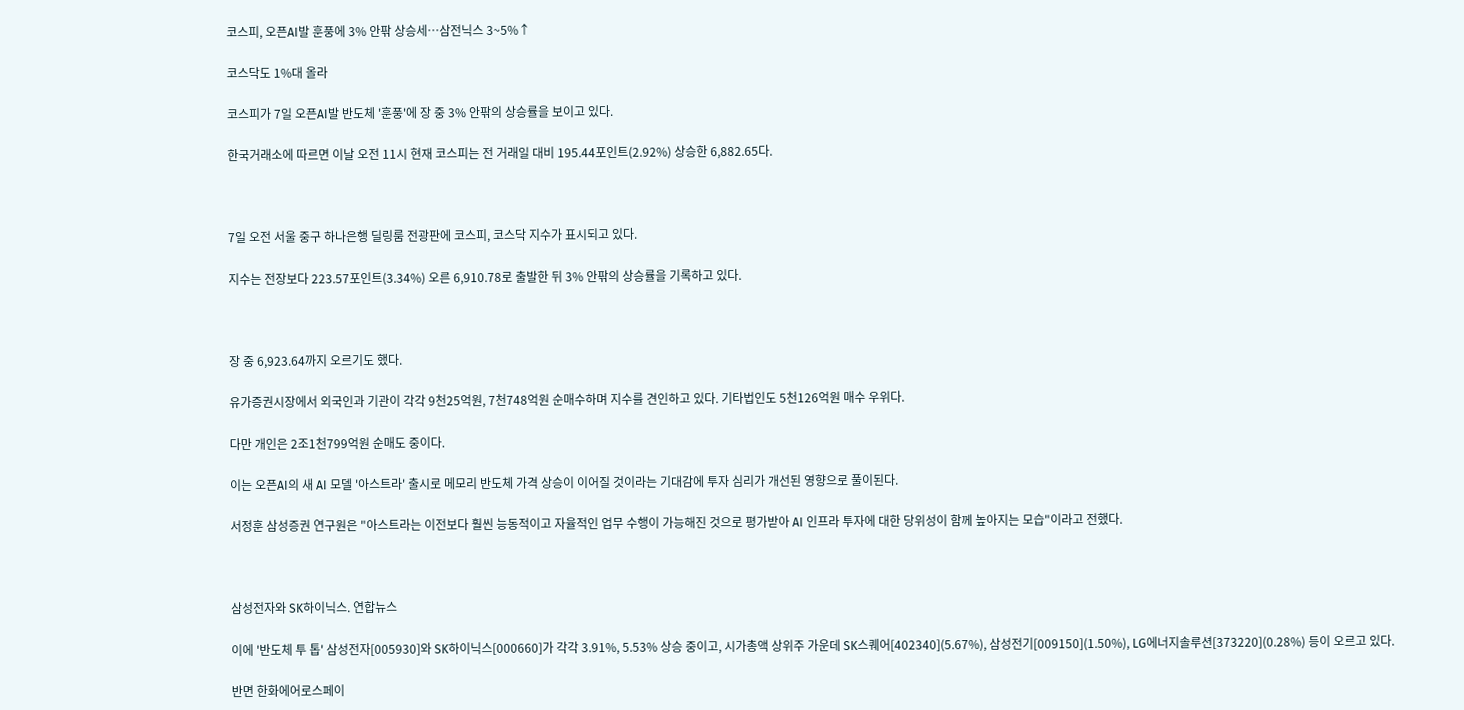코스피, 오픈AI발 훈풍에 3% 안팎 상승세…삼전닉스 3~5%↑

코스닥도 1%대 올라

코스피가 7일 오픈AI발 반도체 '훈풍'에 장 중 3% 안팎의 상승률을 보이고 있다.

한국거래소에 따르면 이날 오전 11시 현재 코스피는 전 거래일 대비 195.44포인트(2.92%) 상승한 6,882.65다.



7일 오전 서울 중구 하나은행 딜링룸 전광판에 코스피, 코스닥 지수가 표시되고 있다.

지수는 전장보다 223.57포인트(3.34%) 오른 6,910.78로 출발한 뒤 3% 안팎의 상승률을 기록하고 있다.



장 중 6,923.64까지 오르기도 했다.

유가증권시장에서 외국인과 기관이 각각 9천25억원, 7천748억원 순매수하며 지수를 견인하고 있다. 기타법인도 5천126억원 매수 우위다.

다만 개인은 2조1천799억원 순매도 중이다.

이는 오픈AI의 새 AI 모델 '아스트라' 출시로 메모리 반도체 가격 상승이 이어질 것이라는 기대감에 투자 심리가 개선된 영향으로 풀이된다.

서정훈 삼성증권 연구원은 "아스트라는 이전보다 훨씬 능동적이고 자율적인 업무 수행이 가능해진 것으로 평가받아 AI 인프라 투자에 대한 당위성이 함께 높아지는 모습"이라고 전했다.



삼성전자와 SK하이닉스. 연합뉴스

이에 '반도체 투 톱' 삼성전자[005930]와 SK하이닉스[000660]가 각각 3.91%, 5.53% 상승 중이고, 시가총액 상위주 가운데 SK스퀘어[402340](5.67%), 삼성전기[009150](1.50%), LG에너지솔루션[373220](0.28%) 등이 오르고 있다.

반면 한화에어로스페이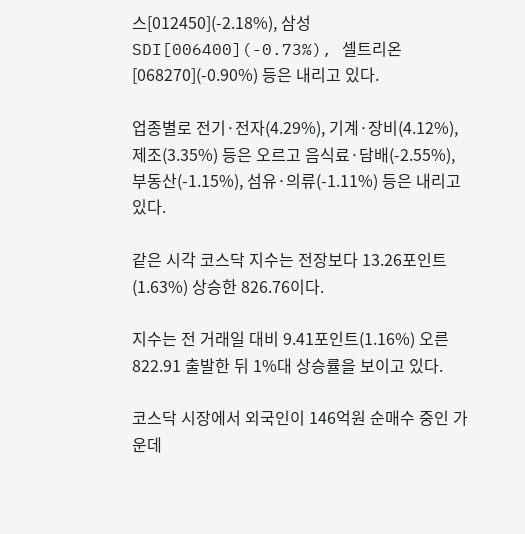스[012450](-2.18%), 삼성SDI[006400](-0.73%), 셀트리온[068270](-0.90%) 등은 내리고 있다.

업종별로 전기·전자(4.29%), 기계·장비(4.12%), 제조(3.35%) 등은 오르고 음식료·담배(-2.55%), 부동산(-1.15%), 섬유·의류(-1.11%) 등은 내리고 있다.

같은 시각 코스닥 지수는 전장보다 13.26포인트(1.63%) 상승한 826.76이다.

지수는 전 거래일 대비 9.41포인트(1.16%) 오른 822.91 출발한 뒤 1%대 상승률을 보이고 있다.

코스닥 시장에서 외국인이 146억원 순매수 중인 가운데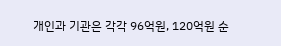개인과 기관은 각각 96억원, 120억원 순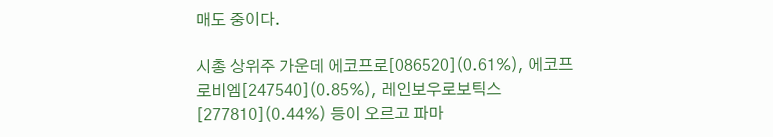매도 중이다.

시총 상위주 가운데 에코프로[086520](0.61%), 에코프로비엠[247540](0.85%), 레인보우로보틱스[277810](0.44%) 등이 오르고 파마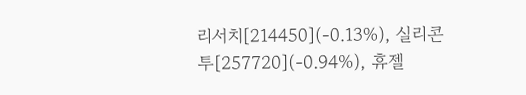리서치[214450](-0.13%), 실리콘투[257720](-0.94%), 휴젤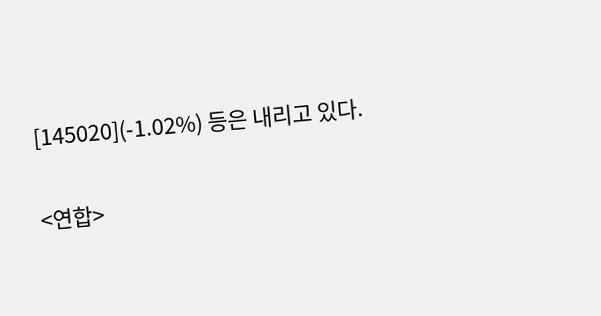[145020](-1.02%) 등은 내리고 있다.

<연합>